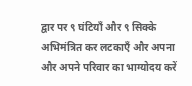द्वार पर ९ घंटियाँ और ९ सिक्के अभिमंत्रित कर लटकाएँ और अपना और अपने परिवार का भाग्योदय करें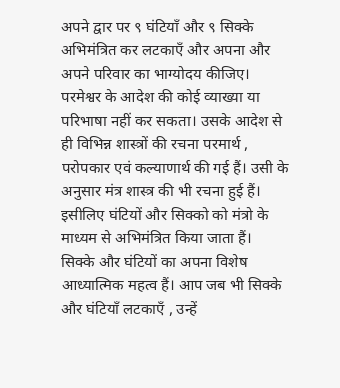अपने द्वार पर ९ घंटियाँ और ९ सिक्के अभिमंत्रित कर लटकाएँ और अपना और अपने परिवार का भाग्योदय कीजिए।
परमेश्वर के आदेश की कोई व्याख्या या परिभाषा नहीं कर सकता। उसके आदेश से ही विभिन्न शास्त्रों की रचना परमार्थ , परोपकार एवं कल्याणार्थ की गई हैं। उसी के अनुसार मंत्र शास्त्र की भी रचना हुई हैं। इसीलिए घंटियों और सिक्को को मंत्रो के माध्यम से अभिमंत्रित किया जाता हैं।
सिक्के और घंटियों का अपना विशेष आध्यात्मिक महत्व हैं। आप जब भी सिक्के और घंटियाँ लटकाएँ , उन्हें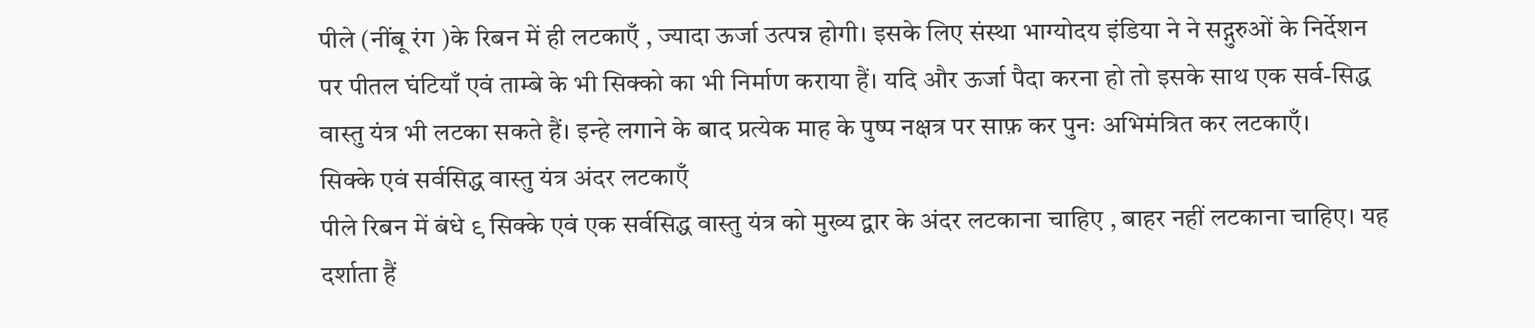पीले (नींबू रंग )के रिबन में ही लटकाएँ , ज्यादा ऊर्जा उत्पन्न होगी। इसके लिए संस्था भाग्योदय इंडिया ने ने सद्गुरुओं के निर्देशन पर पीतल घंटियाँ एवं ताम्बे के भी सिक्को का भी निर्माण कराया हैं। यदि और ऊर्जा पैदा करना हो तो इसके साथ एक सर्व-सिद्ध वास्तु यंत्र भी लटका सकते हैं। इन्हे लगाने के बाद प्रत्येक माह के पुष्प नक्षत्र पर साफ़ कर पुनः अभिमंत्रित कर लटकाएँ।
सिक्के एवं सर्वसिद्ध वास्तु यंत्र अंदर लटकाएँ
पीले रिबन में बंधे ९ सिक्के एवं एक सर्वसिद्ध वास्तु यंत्र को मुख्य द्वार के अंदर लटकाना चाहिए , बाहर नहीं लटकाना चाहिए। यह दर्शाता हैं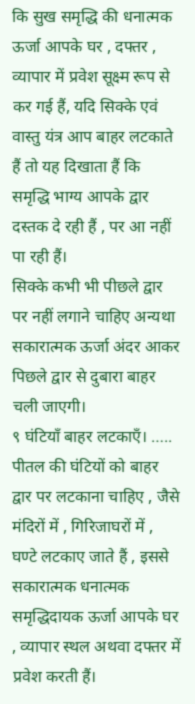कि सुख समृद्धि की धनात्मक ऊर्जा आपके घर , दफ्तर , व्यापार में प्रवेश सूक्ष्म रूप से कर गई हैं, यदि सिक्के एवं वास्तु यंत्र आप बाहर लटकाते हैं तो यह दिखाता हैं कि समृद्धि भाग्य आपके द्वार दस्तक दे रही हैं , पर आ नहीं पा रही हैं।
सिक्के कभी भी पीछले द्वार पर नहीं लगाने चाहिए अन्यथा सकारात्मक ऊर्जा अंदर आकर पिछले द्वार से दुबारा बाहर चली जाएगी।
९ घंटियाँ बाहर लटकाएँ। …..
पीतल की घंटियों को बाहर द्वार पर लटकाना चाहिए , जैसे मंदिरों में , गिरिजाघरों में , घण्टे लटकाए जाते हैं , इससे सकारात्मक धनात्मक समृद्धिदायक ऊर्जा आपके घर , व्यापार स्थल अथवा दफ्तर में प्रवेश करती हैं।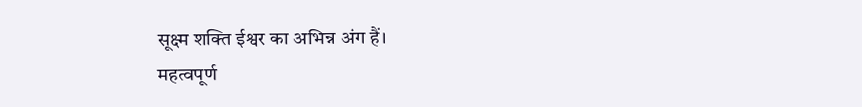सूक्ष्म शक्ति ईश्वर का अभिन्न अंग हैं।
महत्वपूर्ण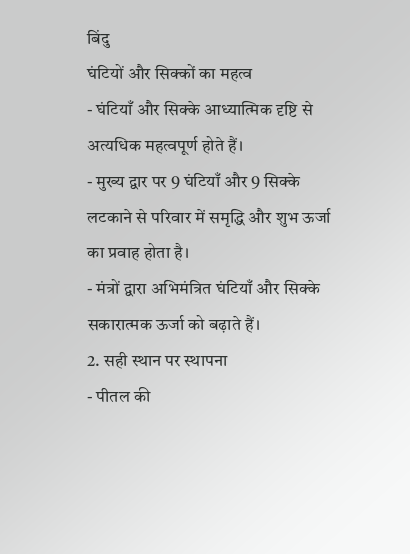बिंदु
घंटियों और सिक्कों का महत्व
- घंटियाँ और सिक्के आध्यात्मिक दृष्टि से अत्यधिक महत्वपूर्ण होते हैं।
- मुख्य द्वार पर 9 घंटियाँ और 9 सिक्के लटकाने से परिवार में समृद्धि और शुभ ऊर्जा का प्रवाह होता है।
- मंत्रों द्वारा अभिमंत्रित घंटियाँ और सिक्के सकारात्मक ऊर्जा को बढ़ाते हैं।
2. सही स्थान पर स्थापना
- पीतल की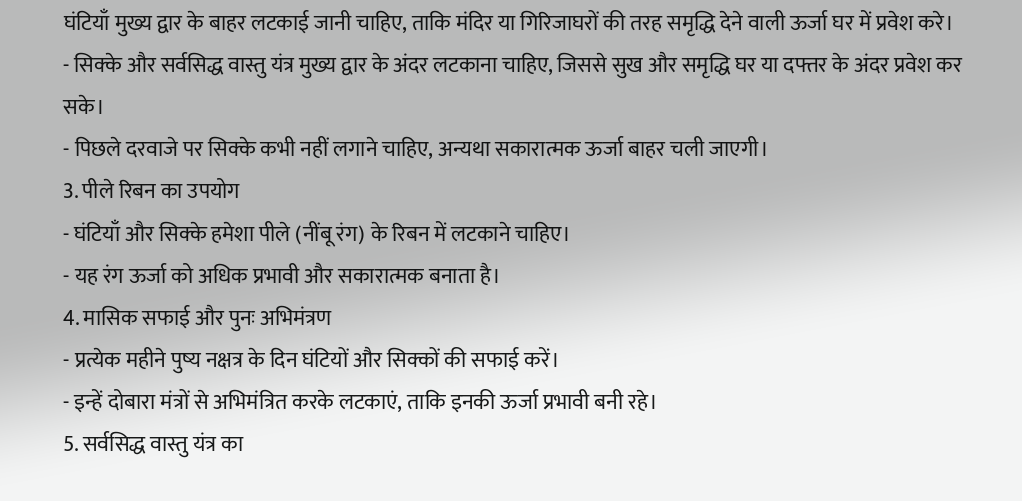घंटियाँ मुख्य द्वार के बाहर लटकाई जानी चाहिए, ताकि मंदिर या गिरिजाघरों की तरह समृद्धि देने वाली ऊर्जा घर में प्रवेश करे।
- सिक्के और सर्वसिद्ध वास्तु यंत्र मुख्य द्वार के अंदर लटकाना चाहिए, जिससे सुख और समृद्धि घर या दफ्तर के अंदर प्रवेश कर सके।
- पिछले दरवाजे पर सिक्के कभी नहीं लगाने चाहिए, अन्यथा सकारात्मक ऊर्जा बाहर चली जाएगी।
3. पीले रिबन का उपयोग
- घंटियाँ और सिक्के हमेशा पीले (नींबू रंग) के रिबन में लटकाने चाहिए।
- यह रंग ऊर्जा को अधिक प्रभावी और सकारात्मक बनाता है।
4. मासिक सफाई और पुनः अभिमंत्रण
- प्रत्येक महीने पुष्य नक्षत्र के दिन घंटियों और सिक्कों की सफाई करें।
- इन्हें दोबारा मंत्रों से अभिमंत्रित करके लटकाएं, ताकि इनकी ऊर्जा प्रभावी बनी रहे।
5. सर्वसिद्ध वास्तु यंत्र का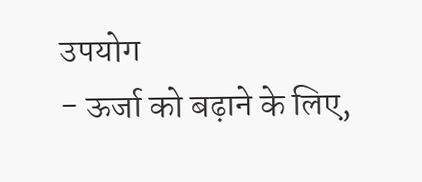उपयोग
- ऊर्जा को बढ़ाने के लिए,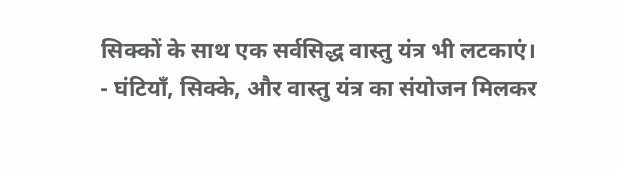सिक्कों के साथ एक सर्वसिद्ध वास्तु यंत्र भी लटकाएं।
- घंटियाँ, सिक्के, और वास्तु यंत्र का संयोजन मिलकर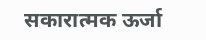सकारात्मक ऊर्जा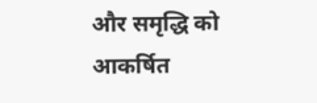और समृद्धि को आकर्षित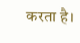करता है।